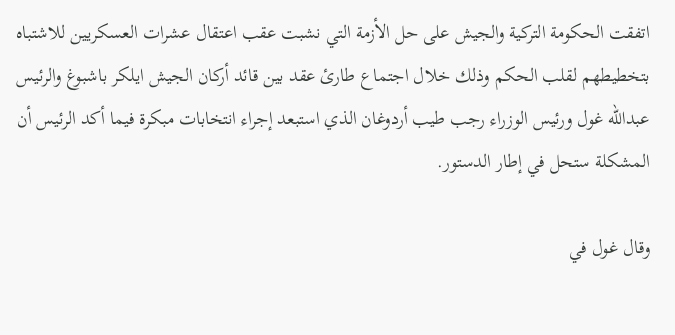اتفقت الحكومة التركية والجيش على حل الأزمة التي نشبت عقب اعتقال عشرات العسكريين للاشتباه بتخطيطهم لقلب الحكم وذلك خلال اجتماع طارئ عقد بين قائد أركان الجيش ايلكر باشبوغ والرئيس عبدالله غول ورئيس الوزراء رجب طيب أردوغان الذي استبعد إجراء انتخابات مبكرة فيما أكد الرئيس أن المشكلة ستحل في إطار الدستور.

وقال غول في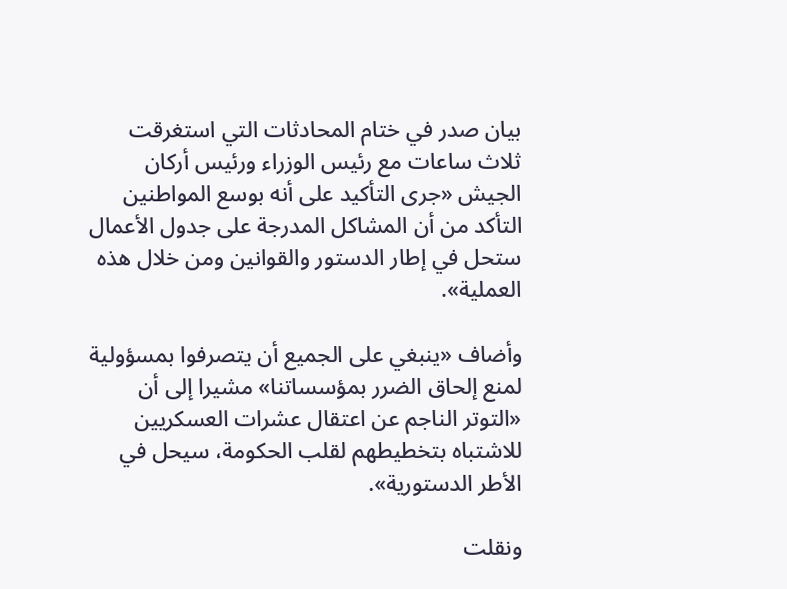بيان صدر في ختام المحادثات التي استغرقت ثلاث ساعات مع رئيس الوزراء ورئيس أركان الجيش «جرى التأكيد على أنه بوسع المواطنين التأكد من أن المشاكل المدرجة على جدول الأعمال ستحل في إطار الدستور والقوانين ومن خلال هذه العملية».

وأضاف «ينبغي على الجميع أن يتصرفوا بمسؤولية لمنع إلحاق الضرر بمؤسساتنا» مشيرا إلى أن «التوتر الناجم عن اعتقال عشرات العسكريين للاشتباه بتخطيطهم لقلب الحكومة، سيحل في الأطر الدستورية».

ونقلت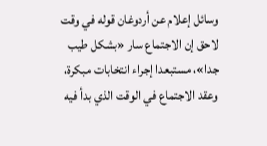وسائل إعلام عن أردوغان قوله في وقت لاحق إن الاجتماع سار «بشكل طيب جدا»، مستبعدا إجراء انتخابات مبكرة، وعقد الاجتماع في الوقت الذي بدأ فيه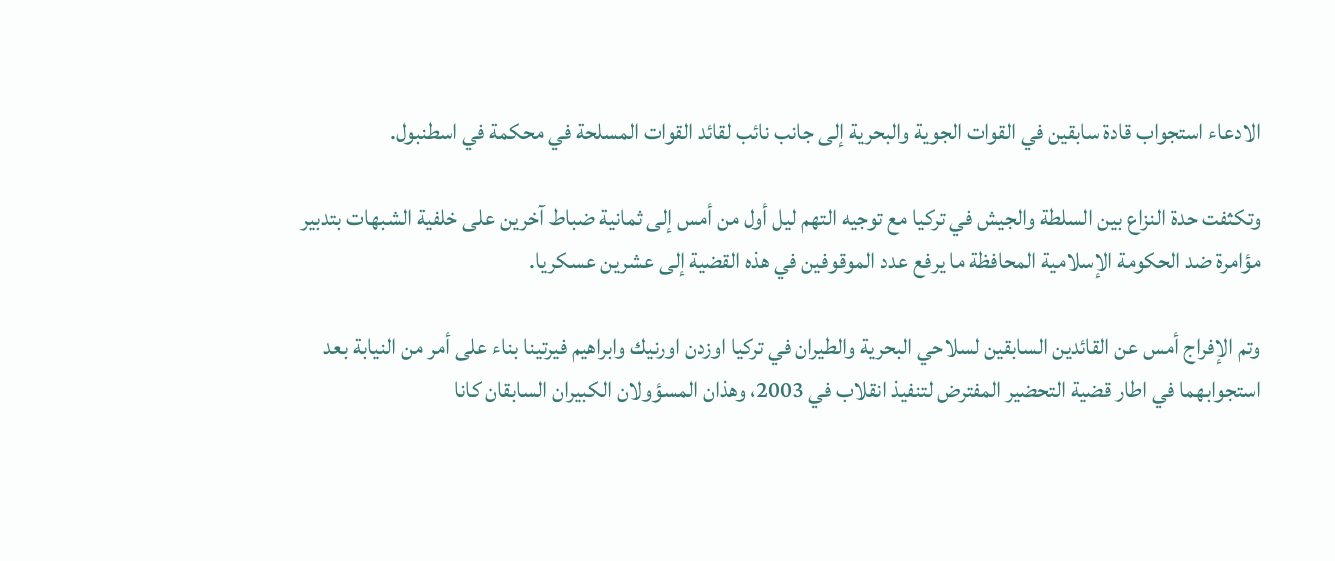الادعاء استجواب قادة سابقين في القوات الجوية والبحرية إلى جانب نائب لقائد القوات المسلحة في محكمة في اسطنبول.

وتكثفت حدة النزاع بين السلطة والجيش في تركيا مع توجيه التهم ليل أول من أمس إلى ثمانية ضباط آخرين على خلفية الشبهات بتدبير مؤامرة ضد الحكومة الإسلامية المحافظة ما يرفع عدد الموقوفين في هذه القضية إلى عشرين عسكريا.

وتم الإفراج أمس عن القائدين السابقين لسلاحي البحرية والطيران في تركيا اوزدن اورنيك وابراهيم فيرتينا بناء على أمر من النيابة بعد استجوابهما في اطار قضية التحضير المفترض لتنفيذ انقلاب في 2003، وهذان المسؤولان الكبيران السابقان كانا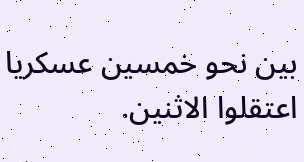بين نحو خمسين عسكريا اعتقلوا الاثنين.